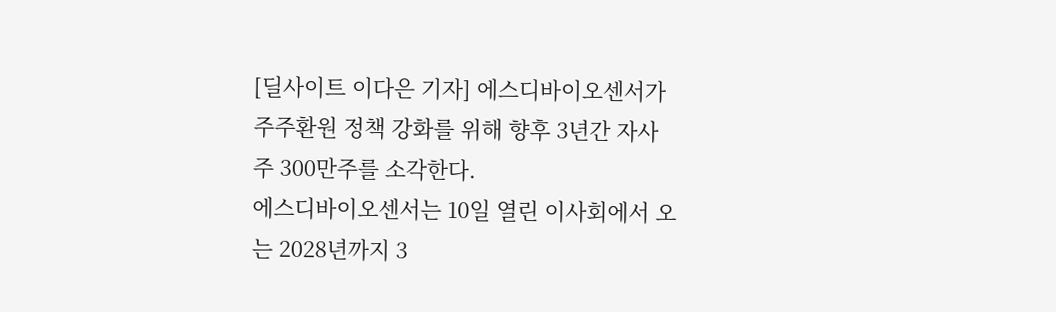[딜사이트 이다은 기자] 에스디바이오센서가 주주환원 정책 강화를 위해 향후 3년간 자사주 300만주를 소각한다.
에스디바이오센서는 10일 열린 이사회에서 오는 2028년까지 3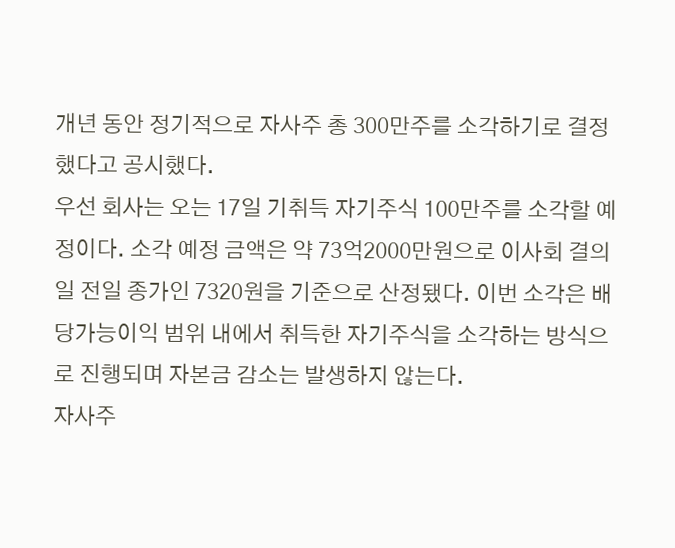개년 동안 정기적으로 자사주 총 300만주를 소각하기로 결정했다고 공시했다.
우선 회사는 오는 17일 기취득 자기주식 100만주를 소각할 예정이다. 소각 예정 금액은 약 73억2000만원으로 이사회 결의일 전일 종가인 7320원을 기준으로 산정됐다. 이번 소각은 배당가능이익 범위 내에서 취득한 자기주식을 소각하는 방식으로 진행되며 자본금 감소는 발생하지 않는다.
자사주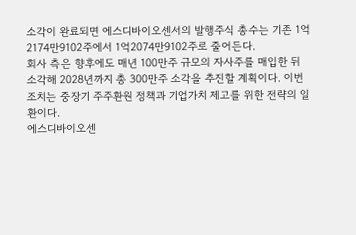소각이 완료되면 에스디바이오센서의 발행주식 총수는 기존 1억2174만9102주에서 1억2074만9102주로 줄어든다.
회사 측은 향후에도 매년 100만주 규모의 자사주를 매입한 뒤 소각해 2028년까지 총 300만주 소각을 추진할 계획이다. 이번 조치는 중장기 주주환원 정책과 기업가치 제고를 위한 전략의 일환이다.
에스디바이오센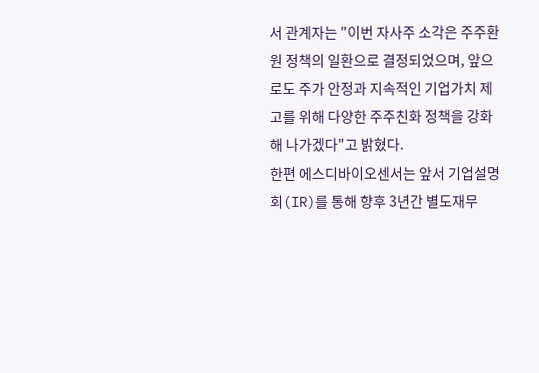서 관계자는 "이번 자사주 소각은 주주환원 정책의 일환으로 결정되었으며, 앞으로도 주가 안정과 지속적인 기업가치 제고를 위해 다양한 주주친화 정책을 강화해 나가겠다"고 밝혔다.
한편 에스디바이오센서는 앞서 기업설명회(IR)를 통해 향후 3년간 별도재무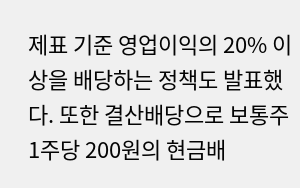제표 기준 영업이익의 20% 이상을 배당하는 정책도 발표했다. 또한 결산배당으로 보통주 1주당 200원의 현금배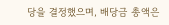당을 결정했으며, 배당금 총액은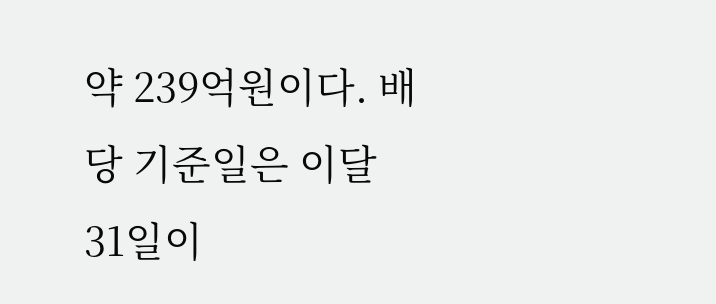약 239억원이다. 배당 기준일은 이달 31일이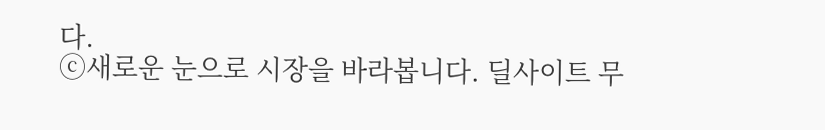다.
ⓒ새로운 눈으로 시장을 바라봅니다. 딜사이트 무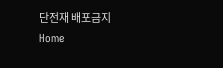단전재 배포금지
Home